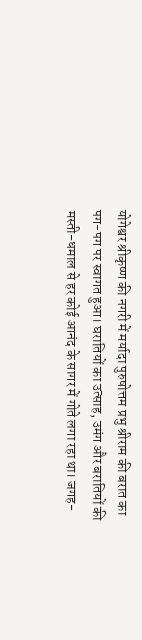योगेश्वर श्रीकृष्ण की नगरी में मर्यादा पुरुषोत्तम प्रभु श्रीराम की बरात का पग-पग पर स्वागत हुआ। घरातियों का उत्साह, उमंग और बरातियों की मस्ती-धमाल से हर कोई आनंद के सागर में गोते लगा रहा था। जगह-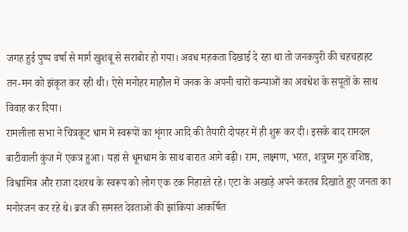जगह हुई पुष्प वर्षा से मार्ग खुशबू से सराबोर हो गया। अवध महकता दिखाई दे रहा था तो जनकपुरी की चहचहाहट तन-मन को झंकृत कर रही थी। ऐसे मनोहर माहौल में जनक के अपनी चारों कन्याओं का अवधेश के सपूतों के साथ विवाह कर दिया।
रामलीला सभा ने चित्रकूट धाम में स्वरूपों का शृंगार आदि की तैयारी दोपहर में ही शुरू कर दी। इसके बाद रामदल बाटीवाली कुंज में एकत्र हुआ। यहां से धूमधाम के साथ बारात आगे बढ़ी। राम, लक्ष्मण, भरत, शत्रुघ्न गुरु वशिष्ठ, विश्वामित्र और राजा दशरथ के स्वरूप को लोग एक टक निहारते रहे। एटा के अखाड़े अपने करतब दिखाते हुए जनता का मनोरंजन कर रहे थे। ब्रज की समस्त देवताओं की झांकियां आकर्षित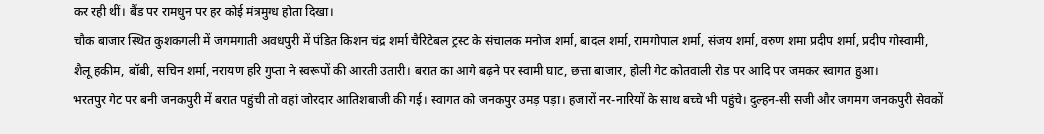कर रही थीं। बैंड पर रामधुन पर हर कोई मंत्रमुग्ध होता दिखा।
चौक बाजार स्थित कुशकगली में जगमगाती अवधपुरी में पंडित किशन चंद्र शर्मा चैरिटेबल ट्रस्ट के संचालक मनोज शर्मा, बादल शर्मा, रामगोपाल शर्मा, संजय शर्मा, वरुण शमा प्रदीप शर्मा, प्रदीप गोस्वामी, शैलू हकीम, बॉबी, सचिन शर्मा, नरायण हरि गुप्ता ने स्वरूपों की आरती उतारी। बरात का आगे बढ़ने पर स्वामी घाट, छत्ता बाजार, होली गेट कोतवाली रोड पर आदि पर जमकर स्वागत हुआ।
भरतपुर गेट पर बनी जनकपुरी में बरात पहुंची तो वहां जोरदार आतिशबाजी की गई। स्वागत को जनकपुर उमड़ पड़ा। हजारों नर-नारियों के साथ बच्चे भी पहुंचे। दुल्हन-सी सजी और जगमग जनकपुरी सेवकों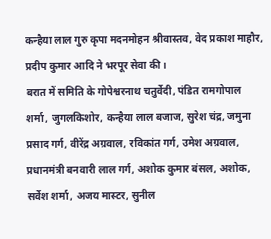कन्हैया लाल गुरु कृपा मदनमोहन श्रीवास्तव, वेद प्रकाश माहौर, प्रदीप कुमार आदि ने भरपूर सेवा की।
बरात में समिति के गोपेश्वरनाथ चतुर्वेदी, पंडित रामगोपाल शर्मा, जुगलकिशोर, कन्हैया लाल बजाज, सुरेश चंद्र, जमुना प्रसाद गर्ग, वीरेंद्र अग्रवाल, रविकांत गर्ग, उमेश अग्रवाल, प्रधानमंत्री बनवारी लाल गर्ग, अशोक कुमार बंसल, अशोक, सर्वेश शर्मा, अजय मास्टर, सुनील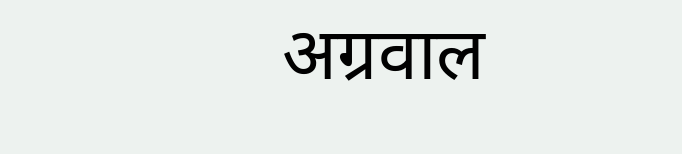अग्रवाल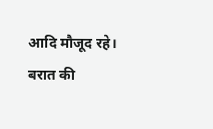आदि मौजूद रहे। बरात की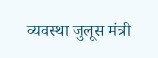व्यवस्था जुलूस मंत्री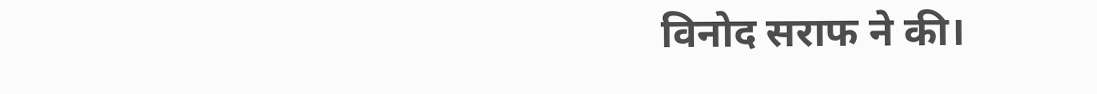विनोद सराफ ने की।